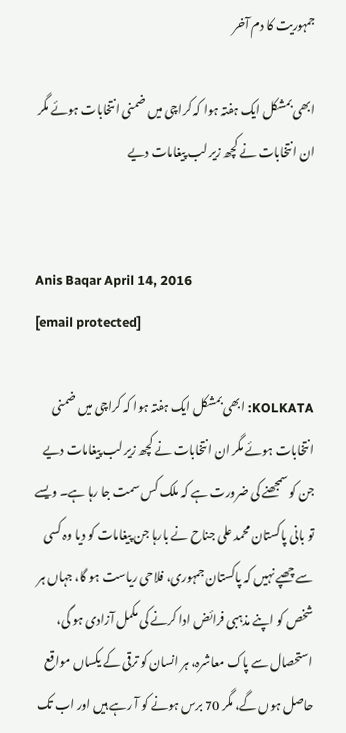جمہوریت کا دم آخر

ابھی بمشکل ایک ہفتہ ہوا کہ کراچی میں ضمنی انتخابات ہوئے مگر ان انتخابات نے کچھ زیر لب پیغامات دیے


Anis Baqar April 14, 2016
[email protected]

KOLKATA: ابھی بمشکل ایک ہفتہ ہوا کہ کراچی میں ضمنی انتخابات ہوئے مگر ان انتخابات نے کچھ زیر لب پیغامات دیے جن کو سمجھنے کی ضرورت ہے کہ ملک کس سمت جا رہا ہے۔ ویسے تو بانی پاکستان محمد علی جناح نے بارہا جن پیغامات کو دیا وہ کسی سے چھپے نہیں کہ پاکستان جمہوری، فلاحی ریاست ہو گا، جہاں ہر شخص کو اپنے مذہبی فرائض ادا کرنے کی مکمل آزادی ہو گی، استحصال سے پاک معاشرہ، ہر انسان کو ترقی کے یکساں مواقع حاصل ہوں گے، مگر 70 برس ہونے کو آ رہے ہیں اور اب تک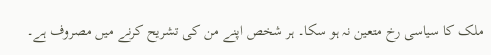ملک کا سیاسی رخ متعین نہ ہو سکا۔ ہر شخص اپنے من کی تشریح کرنے میں مصروف ہے۔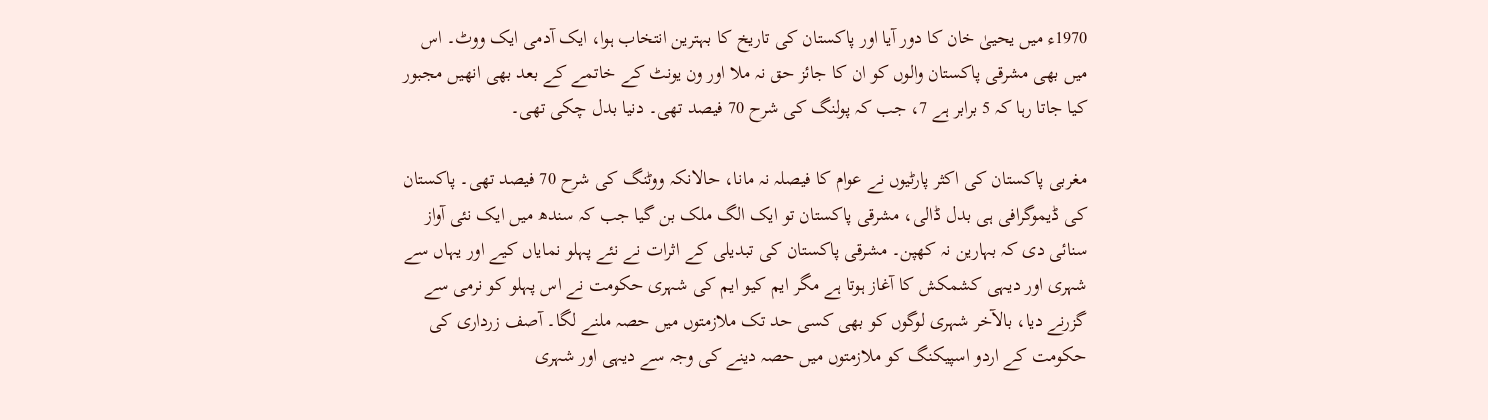1970ء میں یحییٰ خان کا دور آیا اور پاکستان کی تاریخ کا بہترین انتخاب ہوا، ایک آدمی ایک ووٹ۔ اس میں بھی مشرقی پاکستان والوں کو ان کا جائز حق نہ ملا اور ون یونٹ کے خاتمے کے بعد بھی انھیں مجبور کیا جاتا رہا کہ 5 برابر ہے 7، جب کہ پولنگ کی شرح 70 فیصد تھی۔ دنیا بدل چکی تھی۔

مغربی پاکستان کی اکثر پارٹیوں نے عوام کا فیصلہ نہ مانا، حالانکہ ووٹنگ کی شرح 70 فیصد تھی۔ پاکستان کی ڈیموگرافی ہی بدل ڈالی، مشرقی پاکستان تو ایک الگ ملک بن گیا جب کہ سندھ میں ایک نئی آواز سنائی دی کہ بہارین نہ کھپن۔ مشرقی پاکستان کی تبدیلی کے اثرات نے نئے پہلو نمایاں کیے اور یہاں سے شہری اور دیہی کشمکش کا آغاز ہوتا ہے مگر ایم کیو ایم کی شہری حکومت نے اس پہلو کو نرمی سے گزرنے دیا، بالآخر شہری لوگوں کو بھی کسی حد تک ملازمتوں میں حصہ ملنے لگا۔ آصف زرداری کی حکومت کے اردو اسپیکنگ کو ملازمتوں میں حصہ دینے کی وجہ سے دیہی اور شہری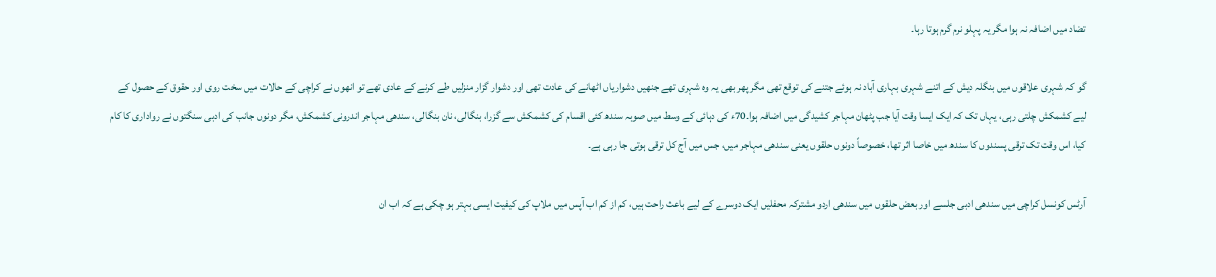تضاد میں اضافہ نہ ہوا مگر یہ پہلو نرم گرم ہوتا رہا۔

گو کہ شہری علاقوں میں بنگلہ دیش کے اتنے شہری بہاری آباد نہ ہوئے جتنے کی توقع تھی مگر پھر بھی یہ وہ شہری تھے جنھیں دشواریاں اٹھانے کی عادت تھی اور دشوار گزار منزلیں طے کرنے کے عادی تھے تو انھوں نے کراچی کے حالات میں سخت روی اور حقوق کے حصول کے لیے کشمکش چلتی رہی، یہاں تک کہ ایک ایسا وقت آیا جب پٹھان مہاجر کشیدگی میں اضافہ ہوا۔70ء کی دہائی کے وسط میں صوبہ سندھ کئی اقسام کی کشمکش سے گزرا، بنگالی، نان بنگالی، سندھی مہاجر اندرونی کشمکش، مگر دونوں جانب کی ادبی سنگتوں نے رواداری کا کام کیا، اس وقت تک ترقی پسندوں کا سندھ میں خاصا اثر تھا، خصوصاً دونوں حلقوں یعنی سندھی مہاجر میں، جس میں آج کل ترقی ہوتی جا رہی ہے۔

آرٹس کونسل کراچی میں سندھی ادبی جلسے اور بعض حلقوں میں سندھی اردو مشترکہ محفلیں ایک دوسرے کے لیے باعث راحت ہیں، کم از کم اب آپس میں ملاپ کی کیفیت ایسی بہتر ہو چکی ہے کہ اب ان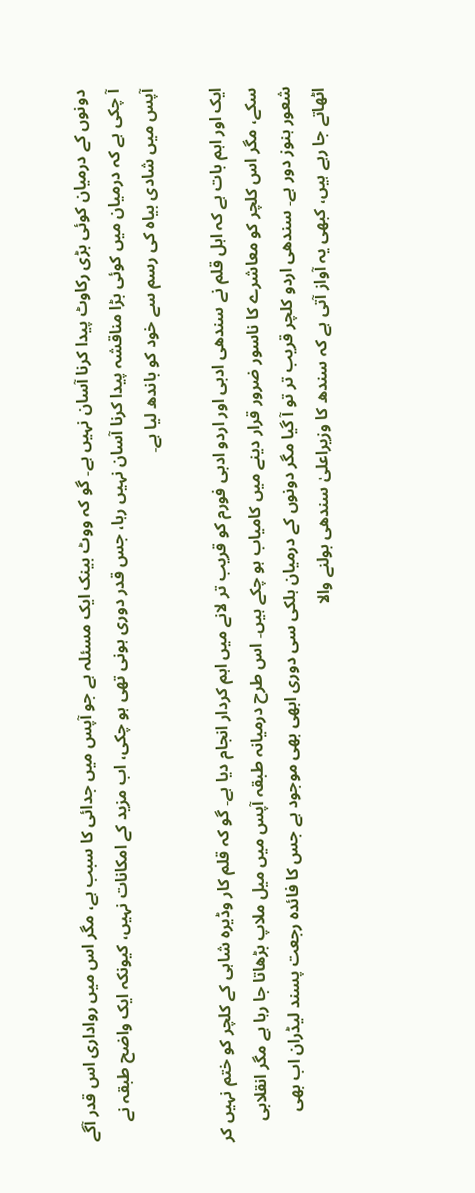دونوں کے درمیان کوئی بڑی رکاوٹ پیدا کرنا آسان نہیں ہے۔ گو کہ ووٹ بینک ایک مسئلہ ہے جو آپس میں جدائی کا سبب ہے، مگر اس میں رواداری اس قدر آگے آ چکی ہے کہ درمیان میں کوئی بڑا مناقشہ پیدا کرنا آسان نہیں رہا، جس قدر دوری ہونی تھی ہو چکی، اب مزید کے امکانات نہیں، کیونکہ ایک واضح طبقہ نے آپس میں شادی بیاہ کی رسم سے خود کو باندھ لیا ہے۔

ایک اور اہم بات ہے کہ اہل قلم نے سندھی ادبی اور اردو ادبی فورم کو قریب تر لانے میں اہم کردار انجام دیا ہے۔ گو کہ قلم کار وڈیرہ شاہی کے کلچر کو ختم نہیں کر سکے، مگر اس کلچر کو معاشرے کا ناسور ضرور قرار دینے میں کامیاب ہو چکے ہیں۔ اس طرح درمیانہ طبقہ آپس میں میل ملاپ بڑھاتا جا رہا ہے مگر انقلابی شعور ہنوز دور ہے۔ سندھی اردو کلچر قریب تر تو آ گیا مگر دونوں کے درمیان ہلکی سی دوری ابھی بھی موجود ہے جس کا فائدہ رجعت پسند لیڈران اب بھی اٹھاتے جا رہے ہیں، کبھی یہ آواز آتی ہے کہ سندھ کا وزیراعلیٰ سندھی بولنے والا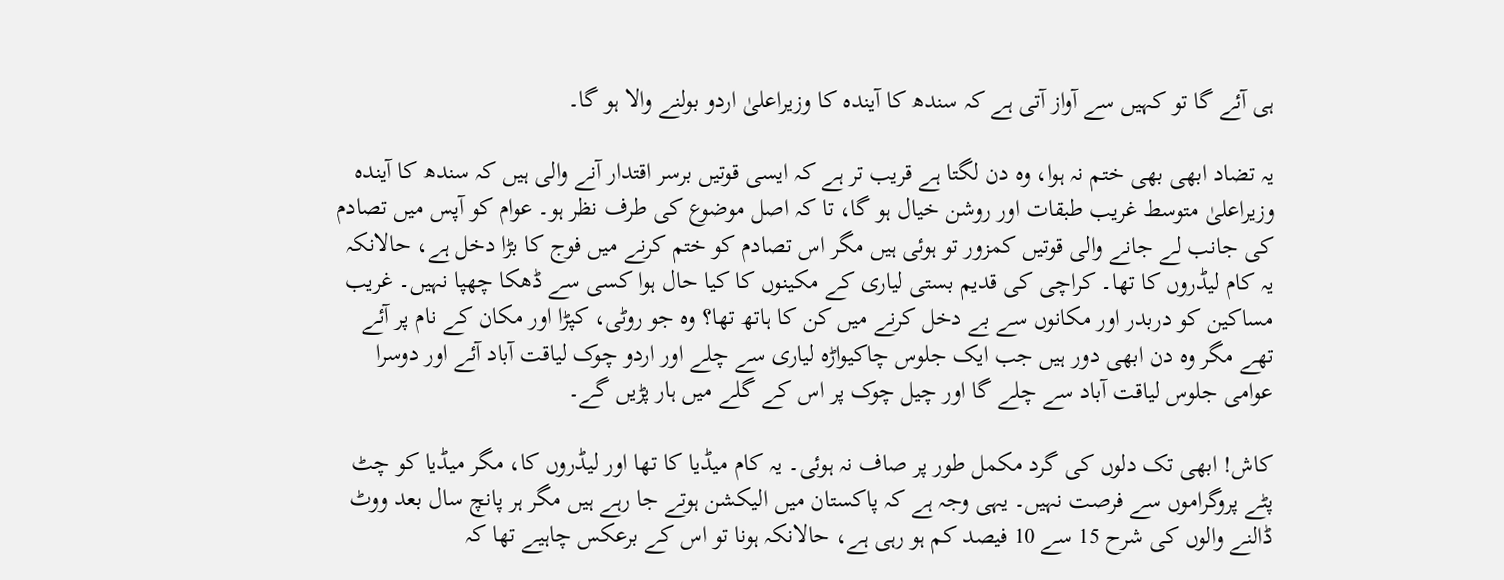ہی آئے گا تو کہیں سے آواز آتی ہے کہ سندھ کا آیندہ کا وزیراعلیٰ اردو بولنے والا ہو گا۔

یہ تضاد ابھی بھی ختم نہ ہوا، وہ دن لگتا ہے قریب تر ہے کہ ایسی قوتیں برسر اقتدار آنے والی ہیں کہ سندھ کا آیندہ وزیراعلیٰ متوسط غریب طبقات اور روشن خیال ہو گا، تا کہ اصل موضوع کی طرف نظر ہو۔ عوام کو آپس میں تصادم کی جانب لے جانے والی قوتیں کمزور تو ہوئی ہیں مگر اس تصادم کو ختم کرنے میں فوج کا بڑا دخل ہے، حالانکہ یہ کام لیڈروں کا تھا۔ کراچی کی قدیم بستی لیاری کے مکینوں کا کیا حال ہوا کسی سے ڈھکا چھپا نہیں۔ غریب مساکین کو دربدر اور مکانوں سے بے دخل کرنے میں کن کا ہاتھ تھا؟ وہ جو روٹی، کپڑا اور مکان کے نام پر آئے تھے مگر وہ دن ابھی دور ہیں جب ایک جلوس چاکیواڑہ لیاری سے چلے اور اردو چوک لیاقت آباد آئے اور دوسرا عوامی جلوس لیاقت آباد سے چلے گا اور چیل چوک پر اس کے گلے میں ہار پڑیں گے۔

کاش! ابھی تک دلوں کی گرد مکمل طور پر صاف نہ ہوئی۔ یہ کام میڈیا کا تھا اور لیڈروں کا، مگر میڈیا کو چٹ پٹے پروگراموں سے فرصت نہیں۔ یہی وجہ ہے کہ پاکستان میں الیکشن ہوتے جا رہے ہیں مگر ہر پانچ سال بعد ووٹ ڈالنے والوں کی شرح 15 سے 10 فیصد کم ہو رہی ہے، حالانکہ ہونا تو اس کے برعکس چاہیے تھا کہ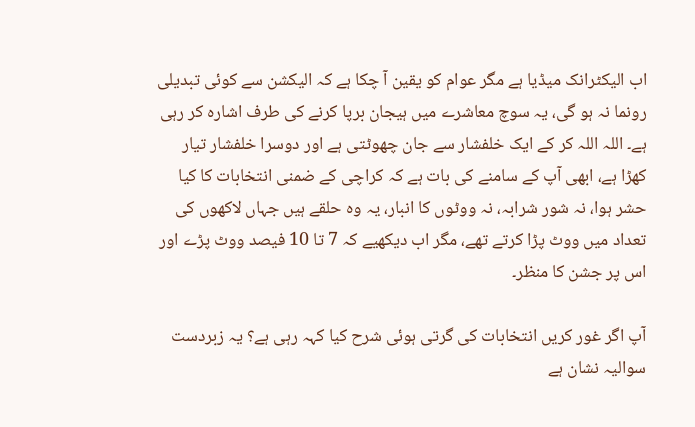اب الیکٹرانک میڈیا ہے مگر عوام کو یقین آ چکا ہے کہ الیکشن سے کوئی تبدیلی رونما نہ ہو گی، یہ سوچ معاشرے میں ہیجان برپا کرنے کی طرف اشارہ کر رہی ہے۔ اللہ اللہ کر کے ایک خلفشار سے جان چھوٹتی ہے اور دوسرا خلفشار تیار کھڑا ہے، ابھی آپ کے سامنے کی بات ہے کہ کراچی کے ضمنی انتخابات کا کیا حشر ہوا، نہ شور شرابہ، نہ ووٹوں کا انبار، یہ وہ حلقے ہیں جہاں لاکھوں کی تعداد میں ووٹ پڑا کرتے تھے، مگر اب دیکھیے کہ 7 تا 10 فیصد ووٹ پڑے اور اس پر جشن کا منظر۔

آپ اگر غور کریں انتخابات کی گرتی ہوئی شرح کیا کہہ رہی ہے؟ یہ زبردست سوالیہ نشان ہے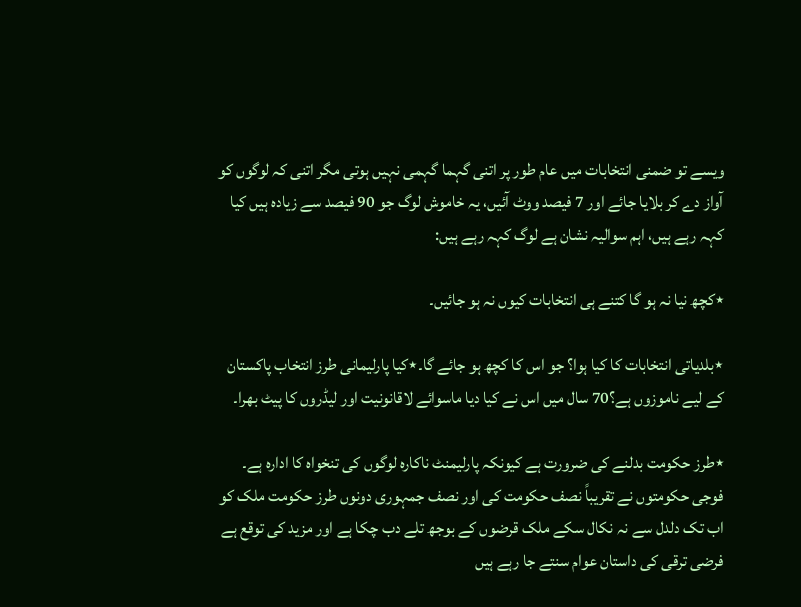ویسے تو ضمنی انتخابات میں عام طور پر اتنی گہما گہمی نہیں ہوتی مگر اتنی کہ لوگوں کو آواز دے کر بلایا جائے اور 7 فیصد ووٹ آئیں، یہ خاموش لوگ جو 90 فیصد سے زیادہ ہیں کیا کہہ رہے ہیں، اہم سوالیہ نشان ہے لوگ کہہ رہے ہیں:

٭کچھ نیا نہ ہو گا کتنے ہی انتخابات کیوں نہ ہو جائیں۔

٭بلدیاتی انتخابات کا کیا ہوا؟ جو اس کا کچھ ہو جائے گا۔٭کیا پارلیمانی طرز انتخاب پاکستان کے لیے ناموزوں ہے؟70 سال میں اس نے کیا دیا ماسوائے لاقانونیت اور لیڈروں کا پیٹ بھرا۔

٭طرز حکومت بدلنے کی ضرورت ہے کیونکہ پارلیمنٹ ناکارہ لوگوں کی تنخواہ کا ادارہ ہے۔ فوجی حکومتوں نے تقریباً نصف حکومت کی اور نصف جمہوری دونوں طرز حکومت ملک کو اب تک دلدل سے نہ نکال سکے ملک قرضوں کے بوجھ تلے دب چکا ہے اور مزید کی توقع ہے فرضی ترقی کی داستان عوام سنتے جا رہے ہیں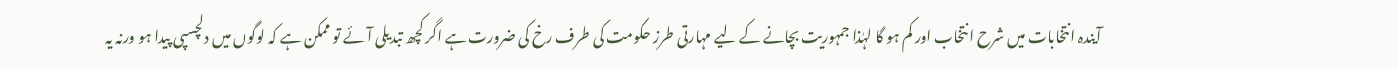آیندہ انتخابات میں شرح انتخاب اور کم ہو گا لہٰذا جمہوریت بچانے کے لیے مہارتی طرز حکومت کی طرف رخ کی ضرورت ہے اگر کچھ تبدیلی آئے تو ممکن ہے کہ لوگوں میں دلچسپی پیدا ہو ورنہ یہ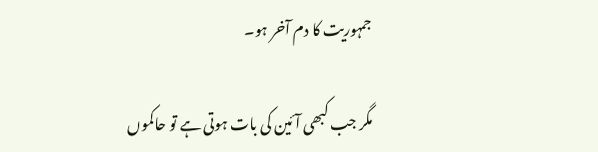جمہوریت کا دم آخر ہو۔

مگر جب کبھی آئین کی بات ہوتی ہے تو حاکموں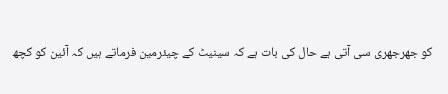کو جھرجھری سی آتی ہے حال کی بات ہے کہ سینیٹ کے چیئرمین فرماتے ہیں کہ آئین کو کچھ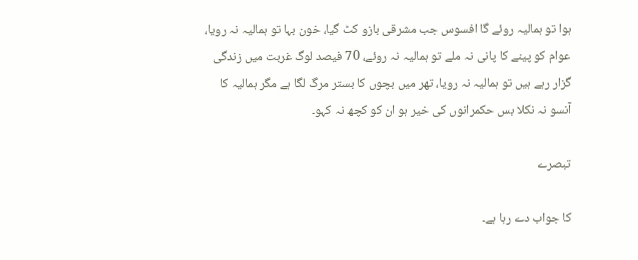ہوا تو ہمالیہ روئے گا افسوس جب مشرقی بازو کٹ گیا، خون بہا تو ہمالیہ نہ رویا، عوام کو پینے کا پانی نہ ملے تو ہمالیہ نہ روئے، 70 فیصد لوگ غربت میں زندگی گزار رہے ہیں تو ہمالیہ نہ رویا، تھر میں بچوں کا بستر مرگ لگا ہے مگر ہمالیہ کا آنسو نہ نکلا بس حکمرانوں کی خیر ہو ان کو کچھ نہ کہو۔

تبصرے

کا جواب دے رہا ہے۔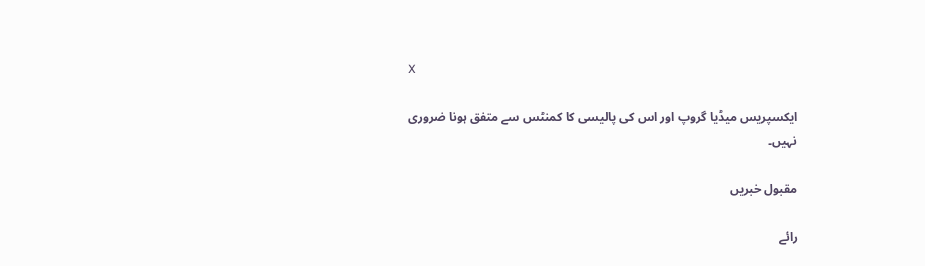X

ایکسپریس میڈیا گروپ اور اس کی پالیسی کا کمنٹس سے متفق ہونا ضروری نہیں۔

مقبول خبریں

رائے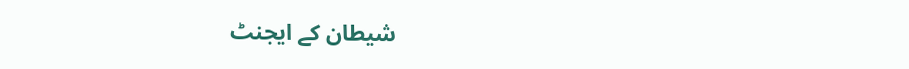شیطان کے ایجنٹ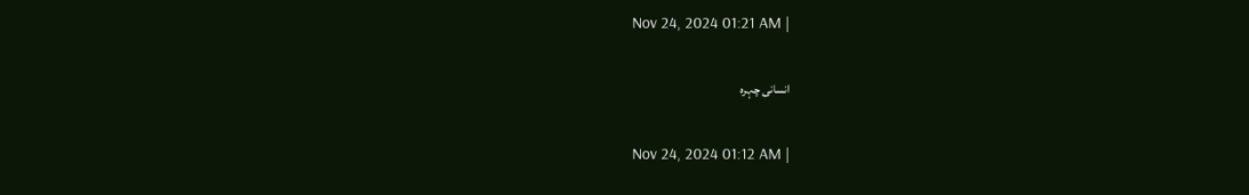Nov 24, 2024 01:21 AM |

انسانی چہرہ

Nov 24, 2024 01:12 AM |